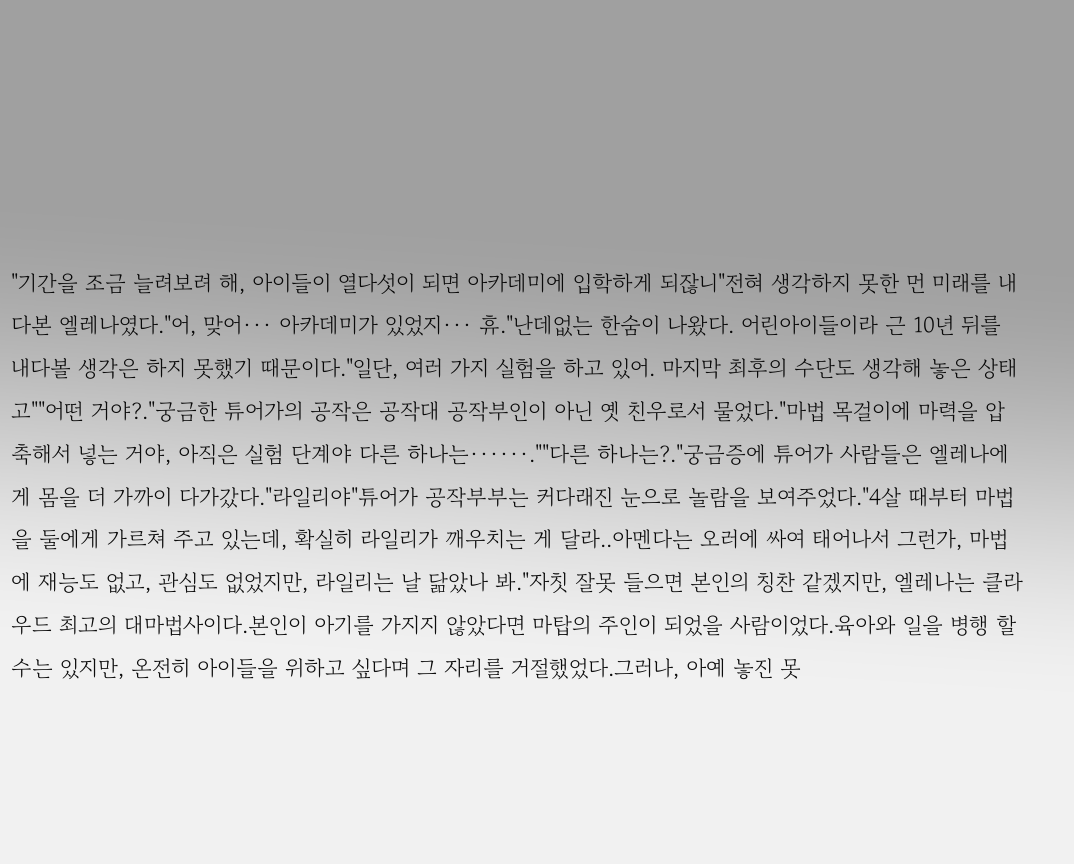"기간을 조금 늘려보려 해, 아이들이 열다섯이 되면 아카데미에 입학하게 되잖니"전혀 생각하지 못한 먼 미래를 내다본 엘레나였다."어, 맞어··· 아카데미가 있었지··· 휴."난데없는 한숨이 나왔다. 어린아이들이라 근 10년 뒤를 내다볼 생각은 하지 못했기 때문이다."일단, 여러 가지 실험을 하고 있어. 마지막 최후의 수단도 생각해 놓은 상태고""어떤 거야?."궁금한 튜어가의 공작은 공작대 공작부인이 아닌 옛 친우로서 물었다."마법 목걸이에 마력을 압축해서 넣는 거야, 아직은 실험 단계야 다른 하나는······.""다른 하나는?."궁금증에 튜어가 사람들은 엘레나에게 몸을 더 가까이 다가갔다."라일리야"튜어가 공작부부는 커다래진 눈으로 놀람을 보여주었다."4살 때부터 마법을 둘에게 가르쳐 주고 있는데, 확실히 라일리가 깨우치는 게 달라..아멘다는 오러에 싸여 태어나서 그런가, 마법에 재능도 없고, 관심도 없었지만, 라일리는 날 닮았나 봐."자칫 잘못 들으면 본인의 칭찬 같겠지만, 엘레나는 클라우드 최고의 대마법사이다.본인이 아기를 가지지 않았다면 마탑의 주인이 되었을 사람이었다.육아와 일을 병행 할 수는 있지만, 온전히 아이들을 위하고 싶다며 그 자리를 거절했었다.그러나, 아예 놓진 못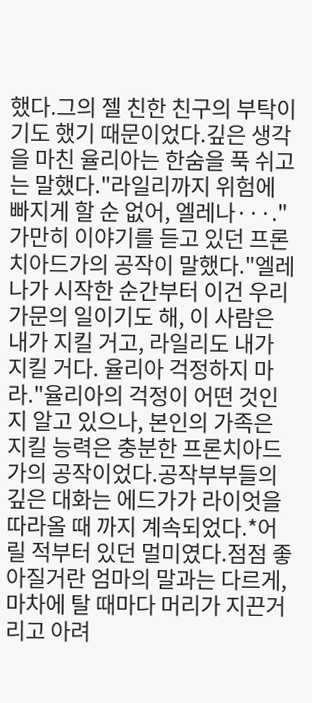했다.그의 젤 친한 친구의 부탁이기도 했기 때문이었다.깊은 생각을 마친 율리아는 한숨을 푹 쉬고는 말했다."라일리까지 위험에 빠지게 할 순 없어, 엘레나···."가만히 이야기를 듣고 있던 프론치아드가의 공작이 말했다."엘레나가 시작한 순간부터 이건 우리 가문의 일이기도 해, 이 사람은 내가 지킬 거고, 라일리도 내가 지킬 거다. 율리아 걱정하지 마라."율리아의 걱정이 어떤 것인지 알고 있으나, 본인의 가족은 지킬 능력은 충분한 프론치아드가의 공작이었다.공작부부들의 깊은 대화는 에드가가 라이엇을 따라올 때 까지 계속되었다.*어릴 적부터 있던 멀미였다.점점 좋아질거란 엄마의 말과는 다르게, 마차에 탈 때마다 머리가 지끈거리고 아려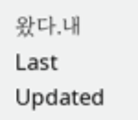왔다.내
Last Updated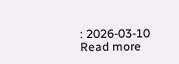: 2026-03-10 Read more